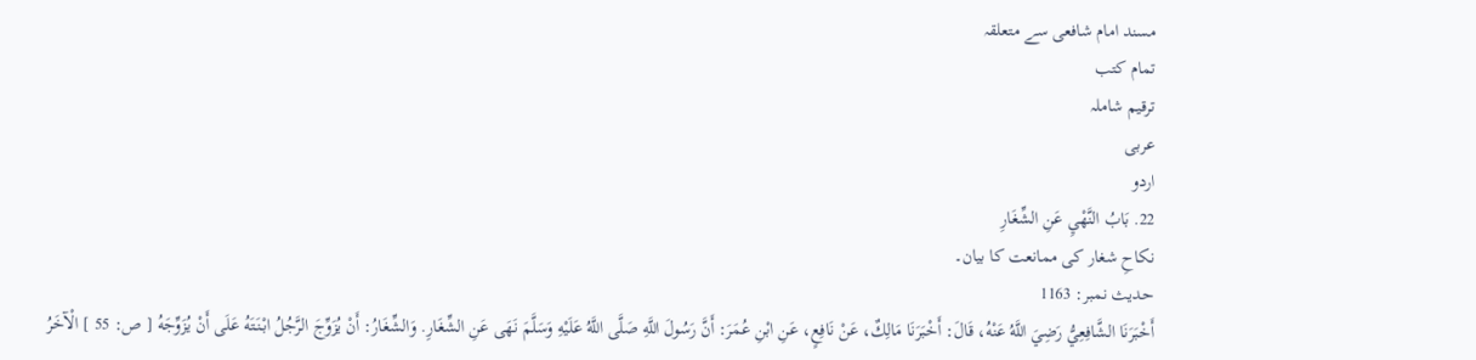مسند امام شافعی سے متعلقہ
تمام کتب
ترقیم شاملہ
عربی
اردو
22. بَابُ النَّهْيِ عَنِ الشِّغَارِ
نکاحِ شغار کی ممانعت کا بیان۔
حدیث نمبر: 1163
أَخْبَرَنَا الشَّافِعِيُّ رَضِيَ اللَّهُ عَنْهُ، قَالَ: أَخْبَرَنَا مَالِكٌ، عَنْ نَافِعٍ، عَنِ ابْنِ عُمَرَ: أَنَّ رَسُولَ اللَّهِ صَلَّى اللَّهُ عَلَيْهِ وَسَلَّمَ نَهَى عَنِ الشِّغَارِ. وَالشِّغَارُ: أَنْ يُزَوِّجَ الرَّجُلُ ابْنَتَهُ عَلَى أَنْ يُزَوِّجَهُ [ ص: 55 ] الْآخَرُ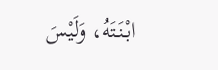ابْنَتَهُ، وَلَيْسَ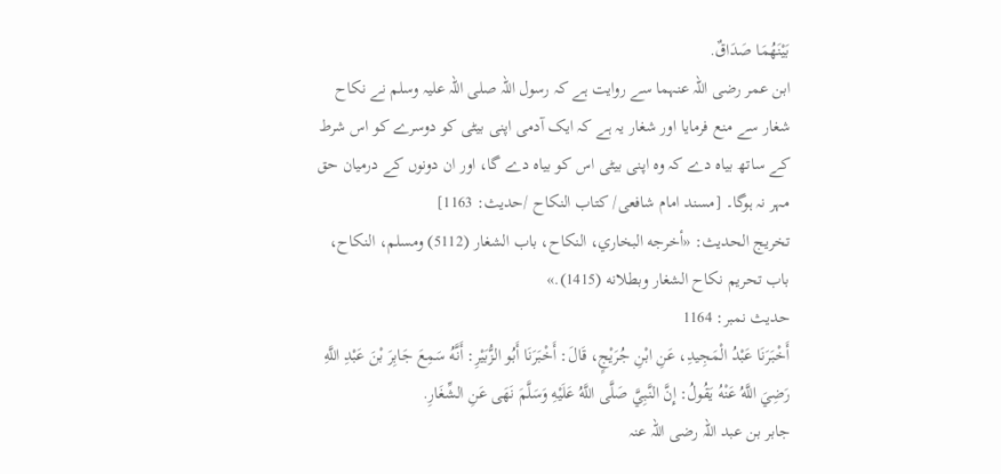بَيْنَهُمَا صَدَاقٌ.
ابن عمر رضی اللہ عنہما سے روایت ہے کہ رسول اللہ صلی اللہ علیہ وسلم نے نکاح شغار سے منع فرمایا اور شغار یہ ہے کہ ایک آدمی اپنی بیٹی کو دوسرے کو اس شرط کے ساتھ بیاہ دے کہ وہ اپنی بیٹی اس کو بیاہ دے گا، اور ان دونوں کے درمیان حق مہر نہ ہوگا۔ [مسند امام شافعی/ كتاب النكاح /حدیث: 1163]
تخریج الحدیث: «أخرجه البخاري، النكاح، باب الشغار (5112) ومسلم، النكاح، باب تحريم نكاح الشغار وبطلانه (1415).»
حدیث نمبر: 1164
أَخْبَرَنَا عَبْدُ الْمَجِيدِ، عَنِ ابْنِ جُرَيْجٍ، قَالَ: أَخْبَرَنَا أَبُو الزُّبَيْرِ: أَنَّهُ سَمِعَ جَابِرَ بْنَ عَبْدِ اللَّهِ رَضِيَ اللَّهُ عَنْهُ يَقُولُ: إِنَّ النَّبِيَّ صَلَّى اللَّهُ عَلَيْهِ وَسَلَّمَ نَهَى عَنِ الشِّغَارِ.
جابر بن عبد اللہ رضی اللہ عنہ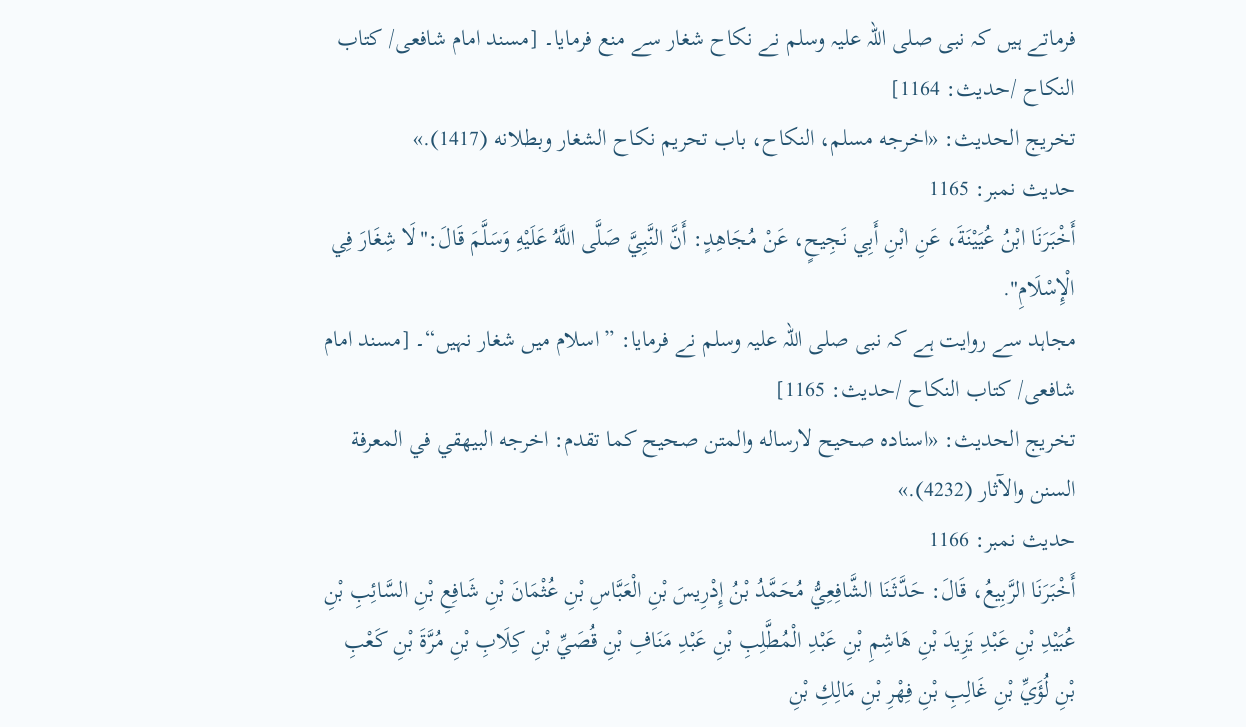فرماتے ہیں کہ نبی صلی اللہ علیہ وسلم نے نکاح شغار سے منع فرمایا۔ [مسند امام شافعی/ كتاب النكاح /حدیث: 1164]
تخریج الحدیث: «اخرجه مسلم، النكاح، باب تحريم نکاح الشغار وبطلانه (1417).»
حدیث نمبر: 1165
أَخْبَرَنَا ابْنُ عُيَيْنَةَ، عَنِ ابْنِ أَبِي نَجِيحٍ، عَنْ مُجَاهِدٍ: أَنَّ النَّبِيَّ صَلَّى اللَّهُ عَلَيْهِ وَسَلَّمَ قَالَ:"لَا شِغَارَ فِي الْإِسْلَامِ".
مجاہد سے روایت ہے کہ نبی صلی اللہ علیہ وسلم نے فرمایا: ”اسلام میں شغار نہیں“۔ [مسند امام شافعی/ كتاب النكاح /حدیث: 1165]
تخریج الحدیث: «اسناده صحيح لارساله والمتن صحيح كما تقدم: اخرجه البيهقي في المعرفة السنن والآثار (4232).»
حدیث نمبر: 1166
أَخْبَرَنَا الرَّبِيعُ، قَالَ: حَدَّثَنَا الشَّافِعِيُّ مُحَمَّدُ بْنُ إِدْرِيسَ بْنِ الْعَبَّاسِ بْنِ عُثْمَانَ بْنِ شَافِعِ بْنِ السَّائِبِ بْنِ عُبَيْدِ بْنِ عَبْدِ يَزِيدَ بْنِ هَاشِمِ بْنِ عَبْدِ الْمُطَّلِبِ بْنِ عَبْدِ مَنَافِ بْنِ قُصَيِّ بْنِ كِلَابِ بْنِ مُرَّةَ بْنِ كَعْبِ بْنِ لُؤَيِّ بْنِ غَالِبِ بْنِ فِهْرِ بْنِ مَالِكِ بْنِ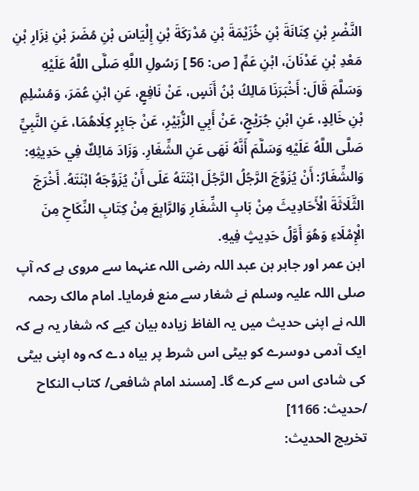النَّضْرِ بْنِ كِنَانَةَ بْنِ خُزَيْمَةَ بْنِ مُدْرَكَةَ بْنِ إِلْيَاسَ بْنِ مُضَرَ بْنِ نِزَارِ بْنِ مَعْدِ بْنِ عَدْنَانَ، ابْنِ عَمِّ [ ص: 56 ] رَسُولِ اللَّهِ صَلَّى اللَّهُ عَلَيْهِ وَسَلَّمَ قَالَ: أَخْبَرَنَا مَالِكُ بْنُ أَنَسٍ، عَنْ نَافِعٍ، عَنِ ابْنِ عُمَرَ، وَمُسْلِمِ بْنِ خَالِدٍ، عَنِ ابْنِ جُرَيْجٍ، عَنْ أَبِي الزُّبَيْرِ، عَنْ جَابِرٍ كِلَاهُمَا، عَنِ النَّبِيِّ صَلَّى اللَّهُ عَلَيْهِ وَسَلَّمَ أَنَّهُ نَهَى عَنِ الشِّغَارِ. وَزَادَ مَالِكٌ فِي حَدِيثِهِ: وَالشِّغَارُ: أَنْ يُزَوِّجَ الرَّجُلُ الرَّجُلَ ابْنَتَهُ عَلَى أَنْ يُزَوِّجَهُ ابْنَتَهُ. أَخْرَجَ الثَّلَاثَةَ الْأَحَادِيثَ مِنْ بَابِ الشِّغَارِ وَالرَّابِعَ مِنْ كِتَابِ النِّكَاحِ مِنَ الْإِمْلَاءِ وَهُوَ أَوَّلُ حَدِيثٍ فِيهِ.
ابن عمر اور جابر بن عبد اللہ رضی اللہ عنہما سے مروی ہے کہ آپ صلی اللہ علیہ وسلم نے شغار سے منع فرمایا۔ امام مالک رحمہ اللہ نے اپنی حدیث میں یہ الفاظ زیادہ بیان کیے کہ شغار یہ ہے کہ ایک آدمی دوسرے کو بیٹی اس شرط پر بیاہ دے کہ وہ اپنی بیٹی کی شادی اس سے کرے گا۔ [مسند امام شافعی/ كتاب النكاح /حدیث: 1166]
تخریج الحدیث: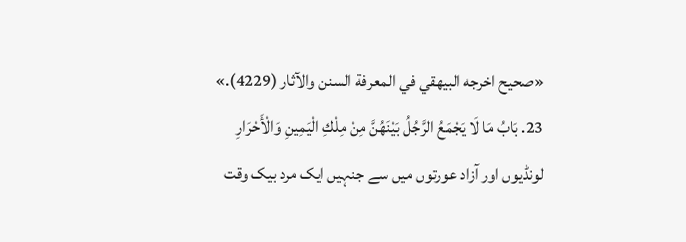«صحیح اخرجه البيهقي في المعرفة السنن والآثار (4229).»
23. بَابُ مَا لَا يَجْمَعُ الرَّجُلُ بَيْنَهُنَّ مِنْ مِلْكِ الْيَمِينِ وَالْأَحْرَارِ
لونڈیوں اور آزاد عورتوں میں سے جنہیں ایک مرد بیک وقت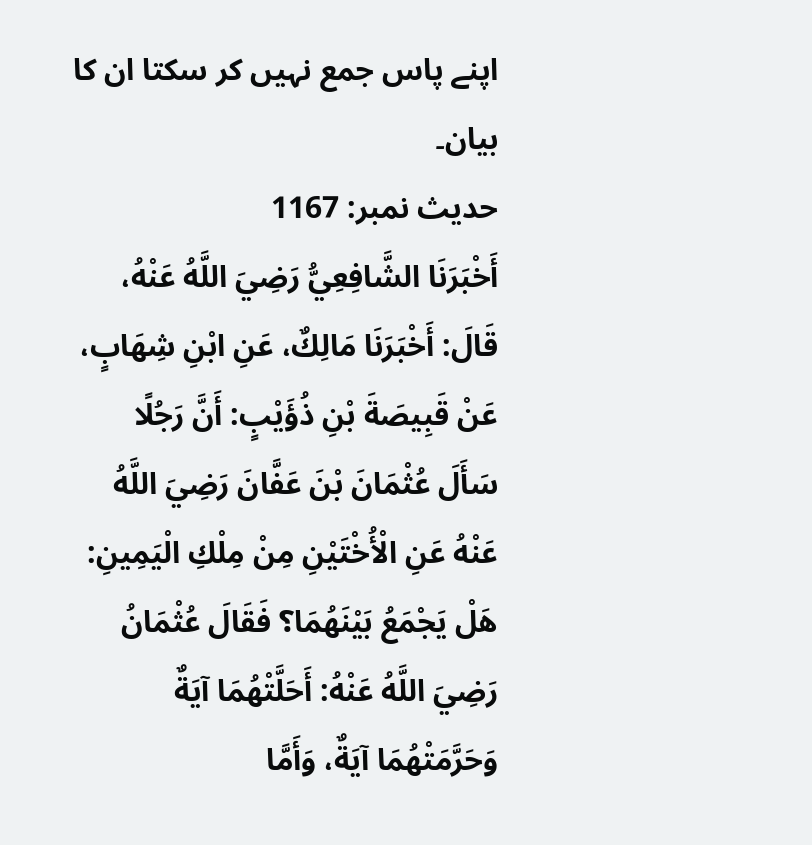اپنے پاس جمع نہیں کر سکتا ان کا بیان۔
حدیث نمبر: 1167
أَخْبَرَنَا الشَّافِعِيُّ رَضِيَ اللَّهُ عَنْهُ، قَالَ: أَخْبَرَنَا مَالِكٌ، عَنِ ابْنِ شِهَابٍ، عَنْ قَبِيصَةَ بْنِ ذُؤَيْبٍ: أَنَّ رَجُلًا سَأَلَ عُثْمَانَ بْنَ عَفَّانَ رَضِيَ اللَّهُ عَنْهُ عَنِ الْأُخْتَيْنِ مِنْ مِلْكِ الْيَمِينِ: هَلْ يَجْمَعُ بَيْنَهُمَا؟ فَقَالَ عُثْمَانُ رَضِيَ اللَّهُ عَنْهُ: أَحَلَّتْهُمَا آيَةٌ وَحَرَّمَتْهُمَا آيَةٌ، وَأَمَّا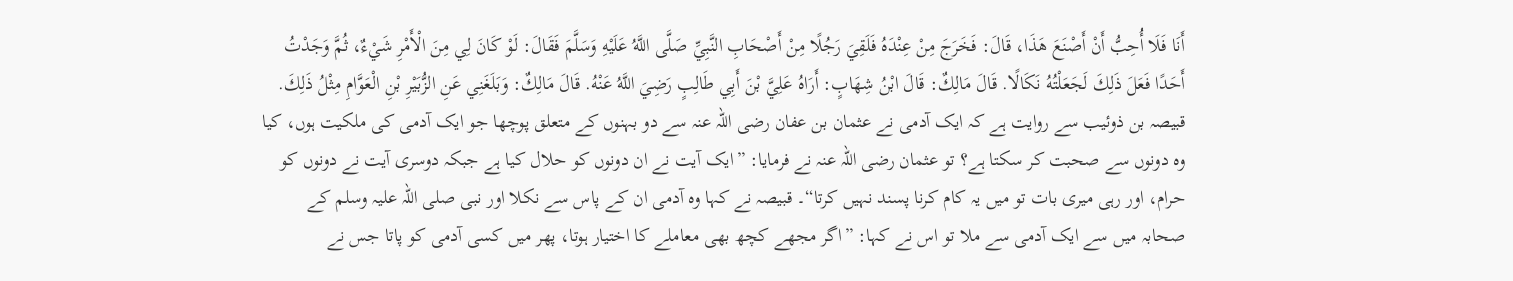أَنَا فَلَا أُحِبُّ أَنْ أَصْنَعَ هَذَا، قَالَ: فَخَرَجَ مِنْ عِنْدَهُ فَلَقِيَ رَجُلًا مِنْ أَصْحَابِ النَّبِيِّ صَلَّى اللَّهُ عَلَيْهِ وَسَلَّمَ فَقَالَ: لَوْ كَانَ لِي مِنَ الْأَمْرِ شَيْءٌ، ثُمَّ وَجَدْتُ أَحَدًا فَعَلَ ذَلِكَ لَجَعَلْتُهُ نَكَالًا. قَالَ مَالِكٌ: قَالَ ابْنُ شِهَابٍ: أَرَاهُ عَلِيَّ بْنَ أَبِي طَالِبٍ رَضِيَ اللَّهُ عَنْهُ. قَالَ مَالِكٌ: وَبَلَغَنِي عَنِ الزُّبَيْرِ بْنِ الْعَوَّامِ مِثْلُ ذَلِكَ.
قبیصہ بن ذوئیب سے روایت ہے کہ ایک آدمی نے عثمان بن عفان رضی اللہ عنہ سے دو بہنوں کے متعلق پوچھا جو ایک آدمی کی ملکیت ہوں، کیا وہ دونوں سے صحبت کر سکتا ہے؟ تو عثمان رضی اللہ عنہ نے فرمایا: ”ایک آیت نے ان دونوں کو حلال کیا ہے جبکہ دوسری آیت نے دونوں کو حرام، اور رہی میری بات تو میں یہ کام کرنا پسند نہیں کرتا“۔ قبیصہ نے کہا وہ آدمی ان کے پاس سے نکلا اور نبی صلی اللہ علیہ وسلم کے صحابہ میں سے ایک آدمی سے ملا تو اس نے کہا: ”اگر مجھے کچھ بھی معاملے کا اختیار ہوتا، پھر میں کسی آدمی کو پاتا جس نے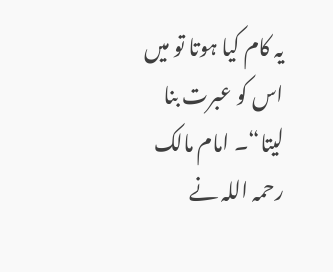یہ کام کیا ہوتا تو میں اس کو عبرت بنا لیتا“۔ امام مالک رحمہ اللہ نے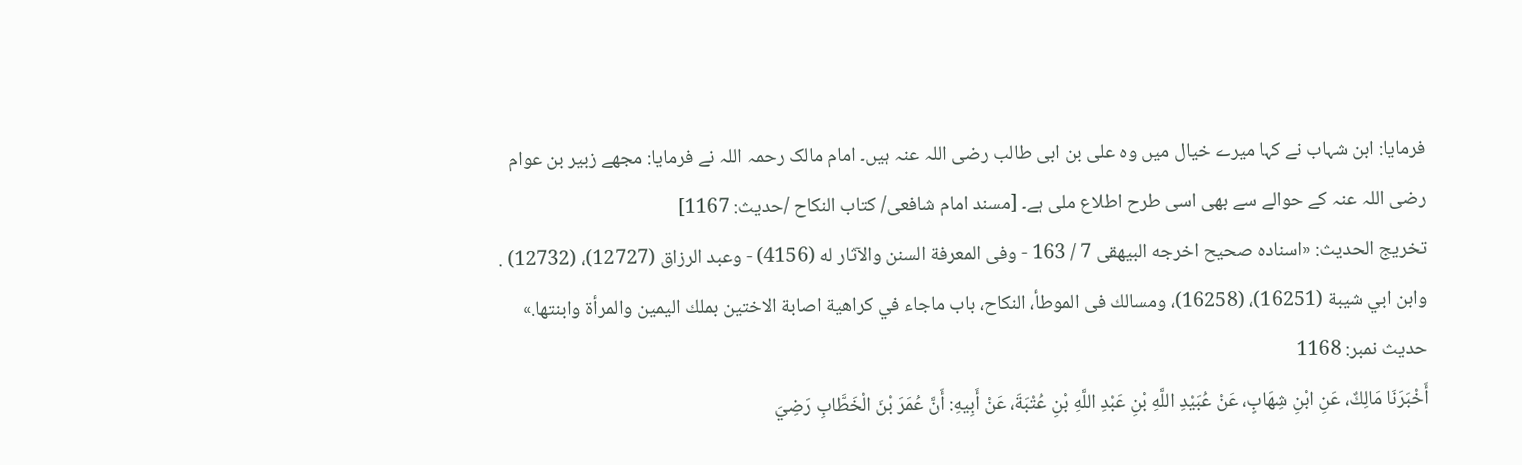فرمایا: ابن شہاب نے کہا میرے خیال میں وہ علی بن ابی طالب رضی اللہ عنہ ہیں۔ امام مالک رحمہ اللہ نے فرمایا: مجھے زبیر بن عوام رضی اللہ عنہ کے حوالے سے بھی اسی طرح اطلاع ملی ہے۔ [مسند امام شافعی/ كتاب النكاح /حدیث: 1167]
تخریج الحدیث: «اسناده صحیح اخرجه البيهقى 7 / 163 - وفى المعرفة السنن والآثار له (4156) - وعبد الرزاق (12727)، (12732) . وابن ابي شيبة (16251)، (16258)، ومسالك فى الموطأ، النكاح، باب ماجاء في كراهية اصابة الاختين بملك اليمين والمرأة وابنتها.»
حدیث نمبر: 1168
أَخْبَرَنَا مَالِكٌ، عَنِ ابْنِ شِهَابٍ، عَنْ عُبَيْدِ اللَّهِ بْنِ عَبْدِ اللَّهِ بْنِ عُتْبَةَ، عَنْ أَبِيهِ: أَنَّ عُمَرَ بْنَ الْخَطَّابِ رَضِيَ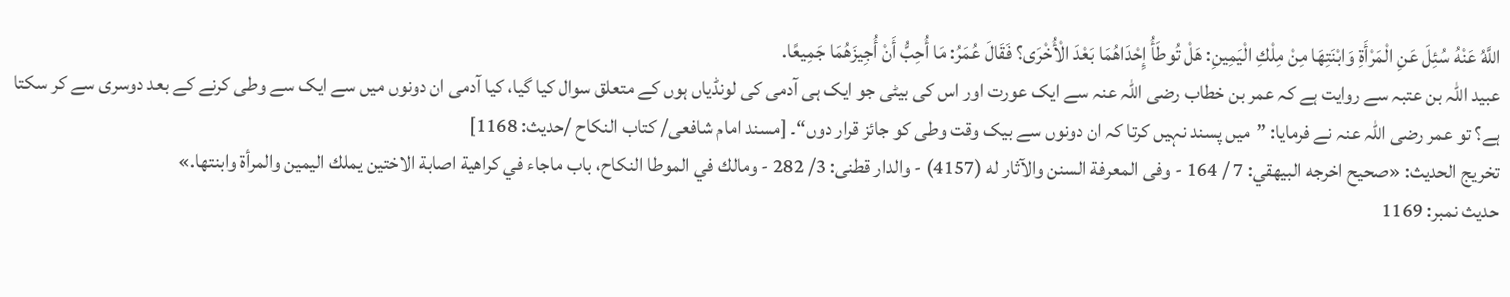اللَّهُ عَنْهُ سُئِلَ عَنِ الْمَرْأَةِ وَابْنَتِهَا مِنْ مِلْكِ الْيَمِينِ: هَلْ تُوطَأُ إِحْدَاهُمَا بَعْدَ الْأُخْرَى؟ فَقَالَ عُمَرُ: مَا أُحِبُّ أَنْ أُجِيزَهُمَا جَمِيعًا.
عبید اللہ بن عتبہ سے روایت ہے کہ عمر بن خطاب رضی اللہ عنہ سے ایک عورت اور اس کی بیٹی جو ایک ہی آدمی کی لونڈیاں ہوں کے متعلق سوال کیا گیا، کیا آدمی ان دونوں میں سے ایک سے وطی کرنے کے بعد دوسری سے کر سکتا ہے؟ تو عمر رضی اللہ عنہ نے فرمایا: ”میں پسند نہیں کرتا کہ ان دونوں سے بیک وقت وطی کو جائز قرار دوں“۔ [مسند امام شافعی/ كتاب النكاح /حدیث: 1168]
تخریج الحدیث: «صحیح اخرجه البيهقي: 7 / 164 - وفى المعرفة السنن والآثار له (4157) - والدار قطنی: 3/ 282 - ومالك في الموطا النكاح، باب ماجاء في كراهية اصابة الاختين يملك اليمين والمرأة وابنتها.»
حدیث نمبر: 1169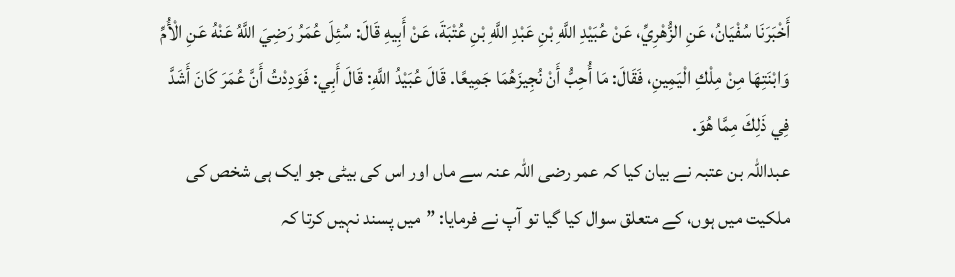أَخْبَرَنَا سُفْيَانُ، عَنِ الزُّهْرِيِّ، عَنْ عُبَيْدِ اللَّهِ بْنِ عَبْدِ اللَّهِ بْنِ عُتْبَةَ، عَنْ أَبِيهِ قَالَ: سُئِلَ عُمَرُ رَضِيَ اللَّهُ عَنْهُ عَنِ الْأُمِّ وَابْنَتِهَا مِنْ مِلْكِ الْيَمِينِ، فَقَالَ: مَا أُحِبُّ أَنْ نُجِيزَهُمَا جَمِيعًا. قَالَ عُبَيْدُ اللَّهِ: قَالَ أَبِي: فَوَدِدْتُ أَنَّ عُمَرَ كَانَ أَشَدَّ فِي ذَلِكَ مِمَّا هُوَ.
عبداللہ بن عتبہ نے بیان کیا کہ عمر رضی اللہ عنہ سے ماں اور اس کی بیٹی جو ایک ہی شخص کی ملکیت میں ہوں، کے متعلق سوال کیا گیا تو آپ نے فرمایا: ”میں پسند نہیں کرتا کہ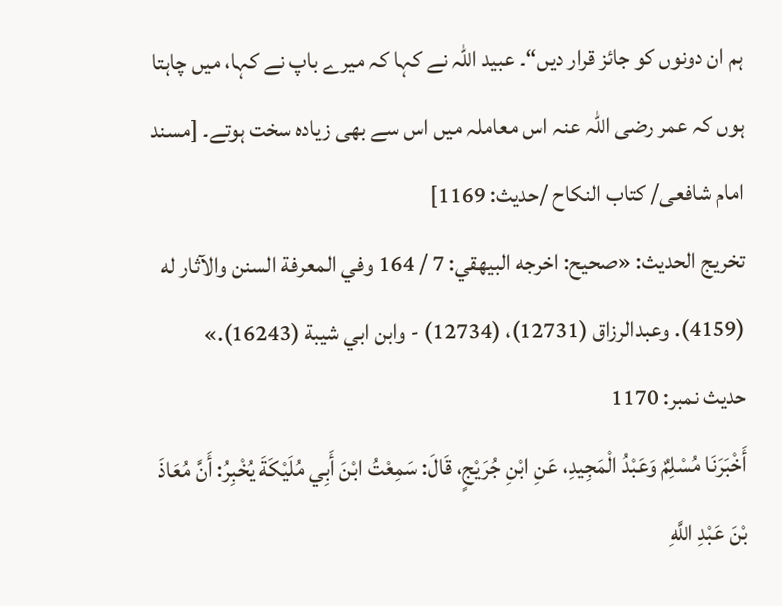ہم ان دونوں کو جائز قرار دیں“۔ عبید اللہ نے کہا کہ میرے باپ نے کہا، میں چاہتا ہوں کہ عمر رضی اللہ عنہ اس معاملہ میں اس سے بھی زیادہ سخت ہوتے۔ [مسند امام شافعی/ كتاب النكاح /حدیث: 1169]
تخریج الحدیث: «صحيح: اخرجه البيهقي: 7 / 164 وفي المعرفة السنن والآثار له (4159). وعبدالرزاق (12731)، (12734) - وابن ابي شيبة (16243).»
حدیث نمبر: 1170
أَخْبَرَنَا مُسْلِمٌ وَعَبْدُ الْمَجِيدِ، عَنِ ابْنِ جُرَيْجٍ، قَالَ: سَمِعْتُ ابْنَ أَبِي مُلَيْكَةَ يُخْبِرُ: أَنَّ مُعَاذَ بْنَ عَبْدِ اللَّهِ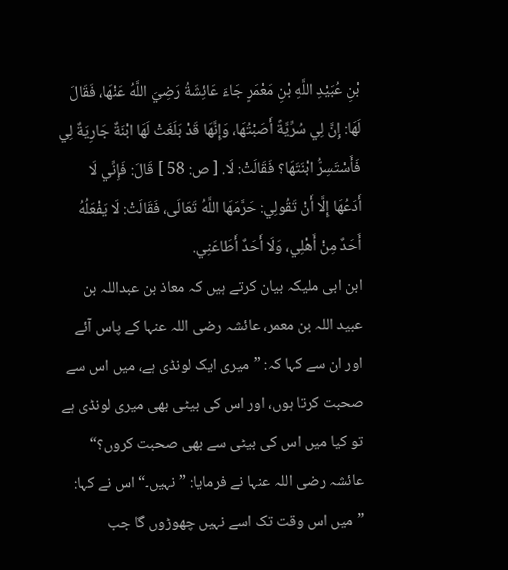بْنِ عُبَيْدِ اللَّهِ بْنِ مَعْمَرٍ جَاءَ عَائِشَةُ رَضِيَ اللَّهُ عَنْهَا، فَقَالَ لَهَا: إِنَّ لِي سُرِّيَّةً أَصَبْتُهَا، وَإِنَّهَا قَدْ بَلَغَتْ لَهَا ابْنَةٌ جَارِيَةٌ لِي فَأَسْتَسِرُّ ابْنَتَهَا؟ فَقَالَتْ: لَا. [ ص: 58 ] قَالَ: فَإِنِّي لَا أَدَعُهَا إِلَّا أَنْ تَقُولِي: حَرَّمَهَا اللَّهُ تَعَالَى، فَقَالَتْ: لَا يَفْعَلُهُ أَحَدٌ مِنْ أَهْلِي، وَلَا أَحَدٌ أَطَاعَنِي.
ابن ابی ملیکہ بیان کرتے ہیں کہ معاذ بن عبداللہ بن عبید اللہ بن معمر، عائشہ رضی اللہ عنہا کے پاس آئے اور ان سے کہا کہ: ”میری ایک لونڈی ہے، میں اس سے صحبت کرتا ہوں، اور اس کی بیٹی بھی میری لونڈی ہے تو کیا میں اس کی بیٹی سے بھی صحبت کروں؟“ عائشہ رضی اللہ عنہا نے فرمایا: ”نہیں۔“ اس نے کہا: ”میں اس وقت تک اسے نہیں چھوڑوں گا جب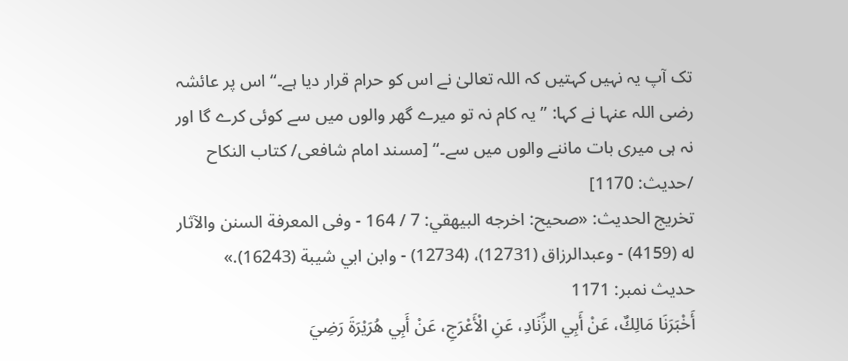تک آپ یہ نہیں کہتیں کہ اللہ تعالیٰ نے اس کو حرام قرار دیا ہے۔“ اس پر عائشہ رضی اللہ عنہا نے کہا: ”یہ کام نہ تو میرے گھر والوں میں سے کوئی کرے گا اور نہ ہی میری بات ماننے والوں میں سے۔“ [مسند امام شافعی/ كتاب النكاح /حدیث: 1170]
تخریج الحدیث: «صحيح: اخرجه البيهقي: 7 / 164 - وفى المعرفة السنن والآثار له (4159) - وعبدالرزاق (12731)، (12734) - وابن ابي شيبة (16243).»
حدیث نمبر: 1171
أَخْبَرَنَا مَالِكٌ، عَنْ أَبِي الزِّنَادِ، عَنِ الْأَعْرَجِ، عَنْ أَبِي هُرَيْرَةَ رَضِيَ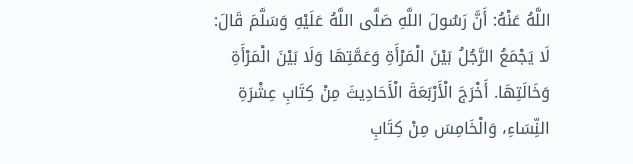اللَّهُ عَنْهُ: أَنَّ رَسُولَ اللَّهِ صَلَّى اللَّهُ عَلَيْهِ وَسَلَّمَ قَالَ: لَا يَجْمَعُ الرَّجُلُ بَيْنَ الْمَرْأَةِ وَعَمَّتِهَا وَلَا بَيْنَ الْمَرْأَةِ وَخَالَتِهَا. أَخْرَجَ الْأَرْبَعَةَ الْأَحَادِيثَ مِنْ كِتَابِ عِشْرَةِ النِّسَاءِ، وَالْخَامِسَ مِنْ كِتَابِ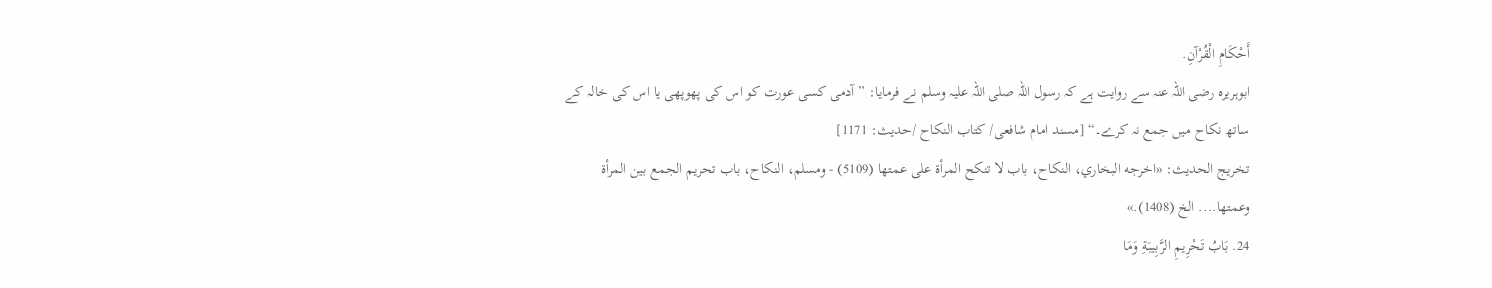أَحْكَامِ الْقُرْآنِ.
ابوہریرہ رضی اللہ عنہ سے روایت ہے کہ رسول اللہ صلی اللہ علیہ وسلم نے فرمایا: ”آدمی کسی عورت کو اس کی پھوپھی یا اس کی خالہ کے ساتھ نکاح میں جمع نہ کرے۔“ [مسند امام شافعی/ كتاب النكاح /حدیث: 1171]
تخریج الحدیث: «اخرجه البخاري، النكاح، باب لا تنكح المرأة على عمتها (5109) - ومسلم، النكاح، باب تحريم الجمع بين المرأة وعمتها.... الخ (1408).»
24. بَابُ تَحْرِيمِ الرَّبِيبَةِ وَمَا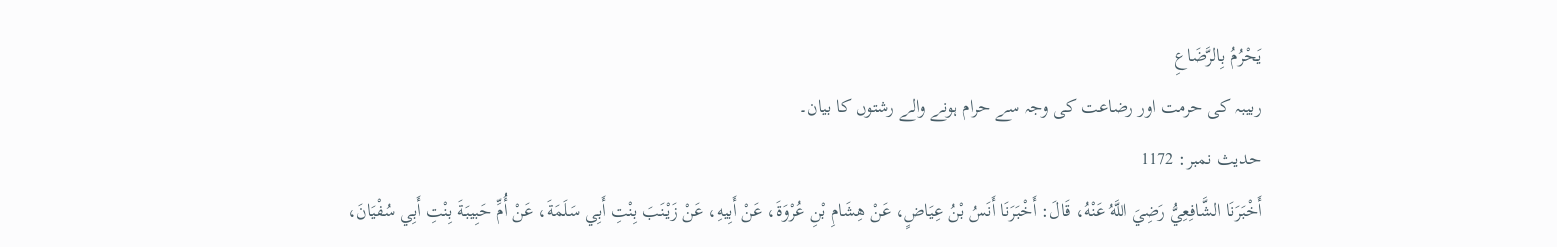يَحْرُمُ بِالرَّضَاعِ
ربیبہ کی حرمت اور رضاعت کی وجہ سے حرام ہونے والے رشتوں کا بیان۔
حدیث نمبر: 1172
أَخْبَرَنَا الشَّافِعِيُّ رَضِيَ اللَّهُ عَنْهُ، قَالَ: أَخْبَرَنَا أَنَسُ بْنُ عِيَاضٍ، عَنْ هِشَامِ بْنِ عُرْوَةَ، عَنْ أَبِيهِ، عَنْ زَيْنَبَ بِنْتِ أَبِي سَلَمَةَ، عَنْ أُمِّ حَبِيبَةَ بِنْتِ أَبِي سُفْيَانَ،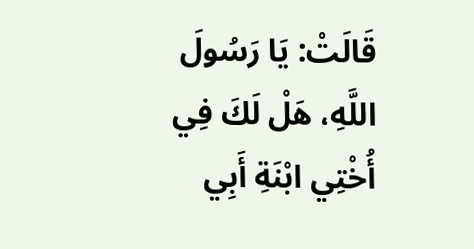قَالَتْ: يَا رَسُولَ اللَّهِ، هَلْ لَكَ فِي أُخْتِي ابْنَةِ أَبِي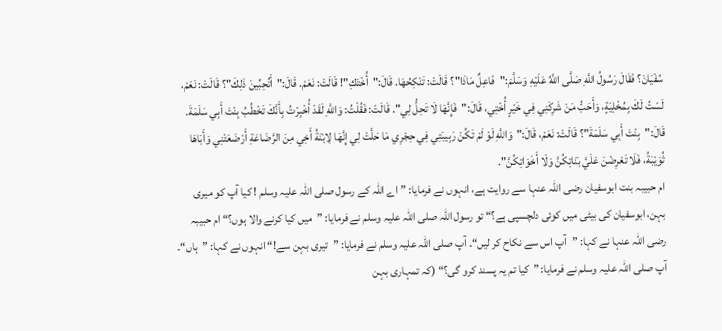سُفْيَانَ؟ فَقَالَ رَسُولُ اللَّهِ صَلَّى اللَّهُ عَلَيْهِ وَسَلَّمَ:"فَاعِلٌ مَاذَا"؟ قَالَتْ: تَنْكِحُهَا. قَالَ:"أُخْتَكِ"! قَالَتْ: نَعَمْ. قَالَ:"أَتُحِبِّينَ ذَلِكَ"؟ قَالَتْ: نَعَمْ، لَسْتُ لَكَ بِمُخْلِيَةٍ، وَأَحَبُّ مَنْ شَرِكَنِي فِي خَيْرٍ أُخْتِي، قَالَ:"فَإِنَّهَا لَا تَحِلُّ لِي". قَالَتْ: فَقُلْتُ: وَاللَّهِ لَقَدْ أُخْبِرْتُ بِأَنَّكَ تَخْطُبُ بِنْتَ أَبِي سَلَمَةَ. قَالَ:"بِنْتَ أَبِي سَلَمَةَ"؟ قَالَتْ: نَعَمْ، قَالَ:"وَاللَّهِ لَوْ لَمْ تَكُنْ رَبِيبَتِي فِي حِجْرِي مَا حَلَّتْ لِي إِنَّهَا لِابْنَةُ أَخِي مِنَ الرَّضَاعَةِ أَرْضَعَتْنِي وَأَبَاهَا ثُوَيْبَةُ، فَلَا تَعْرِضْنَ عَلَيَّ بَنَاتِكُنَّ وَلَا أَخَوَاتِكُنَّ".
ام حبیبہ بنت ابوسفیان رضی اللہ عنہا سے روایت ہے، انہوں نے فرمایا: ”اے اللہ کے رسول صلی اللہ علیہ وسلم ! کیا آپ کو میری بہن، ابوسفیان کی بیٹی میں کوئی دلچسپی ہے؟“ تو رسول اللہ صلی اللہ علیہ وسلم نے فرمایا: ”میں کیا کرنے والا ہوں؟“ ام حبیبہ رضی اللہ عنہا نے کہا: ”آپ اس سے نکاح کر لیں“۔ آپ صلی اللہ علیہ وسلم نے فرمایا: ”تیری بہن سے!“ انہوں نے کہا: ”ہاں“۔ آپ صلی اللہ علیہ وسلم نے فرمایا: ”کیا تم یہ پسند کرو گی؟“ (کہ تمہاری بہن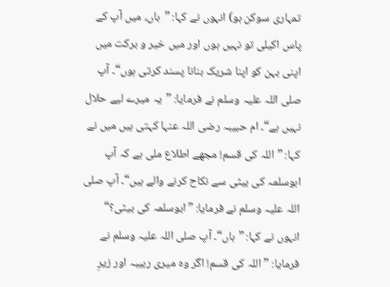تمہاری سوکن ہو) انہوں نے کہا: ”ہاں، میں آپ کے پاس اکیلی تو نہیں ہوں اور میں خیر و برکت میں اپنی بہن کو اپنا شریک بنانا پسند کرتی ہوں“۔ آپ صلی اللہ علیہ وسلم نے فرمایا: ”یہ میرے لیے حلال نہیں ہے“۔ ام حبیبہ رضی اللہ عنہا کہتی ہیں میں نے کہا: ”اللہ کی قسم! مجھے اطلاع ملی ہے کہ آپ ابوسلمہ کی بیٹی سے نکاح کرنے والے ہیں“۔ آپ صلی اللہ علیہ وسلم نے فرمایا: ”ابوسلمہ کی بیٹی؟“ انہوں نے کہا: ”ہاں“۔ آپ صلی اللہ علیہ وسلم نے فرمایا: ”اللہ کی قسم! اگر وہ میری ربیبہ اور زیرِ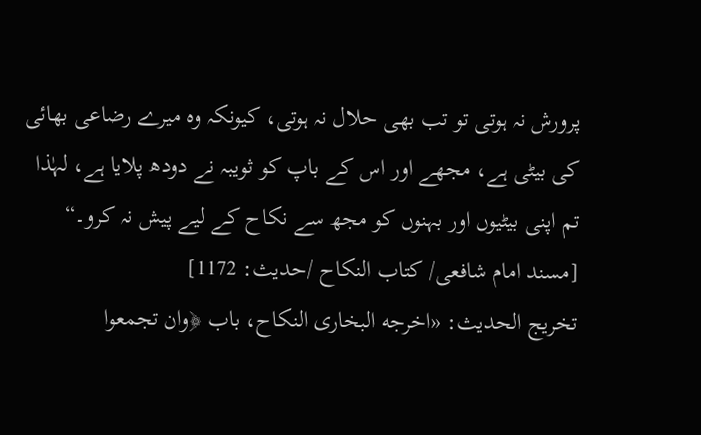پرورش نہ ہوتی تو تب بھی حلال نہ ہوتی، کیونکہ وہ میرے رضاعی بھائی کی بیٹی ہے، مجھے اور اس کے باپ کو ثویبہ نے دودھ پلایا ہے، لہٰذا تم اپنی بیٹیوں اور بہنوں کو مجھ سے نکاح کے لیے پیش نہ کرو۔“ [مسند امام شافعی/ كتاب النكاح /حدیث: 1172]
تخریج الحدیث: «اخرجه البخارى النكاح، باب ﴿وان تجمعوا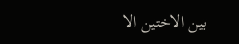بين الاختين الا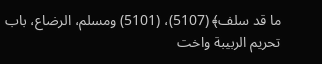ما قد سلف﴾ (5107)، (5101) ومسلم، الرضاع، باب تحريم الربيبة واخت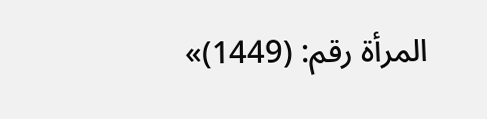المرأة رقم: (1449)»